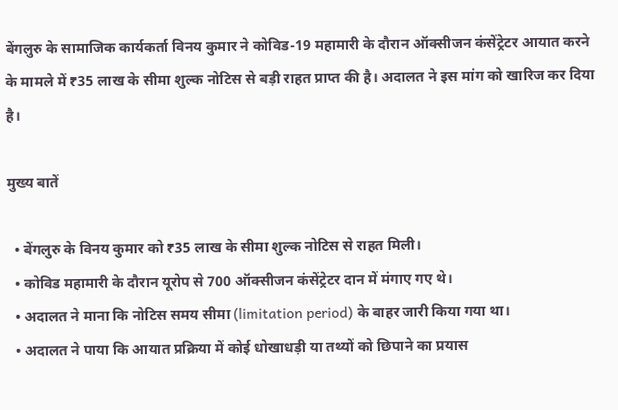बेंगलुरु के सामाजिक कार्यकर्ता विनय कुमार ने कोविड-19 महामारी के दौरान ऑक्सीजन कंसेंट्रेटर आयात करने के मामले में ₹35 लाख के सीमा शुल्क नोटिस से बड़ी राहत प्राप्त की है। अदालत ने इस मांग को खारिज कर दिया है।

मुख्य बातें

  • बेंगलुरु के विनय कुमार को ₹35 लाख के सीमा शुल्क नोटिस से राहत मिली।
  • कोविड महामारी के दौरान यूरोप से 700 ऑक्सीजन कंसेंट्रेटर दान में मंगाए गए थे।
  • अदालत ने माना कि नोटिस समय सीमा (limitation period) के बाहर जारी किया गया था।
  • अदालत ने पाया कि आयात प्रक्रिया में कोई धोखाधड़ी या तथ्यों को छिपाने का प्रयास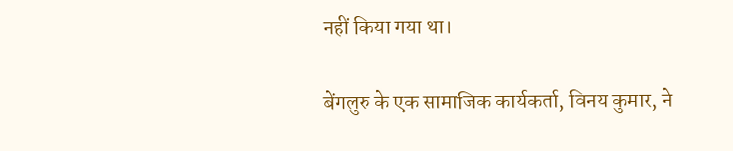नहीं किया गया था।

बेंगलुरु के एक सामाजिक कार्यकर्ता, विनय कुमार, ने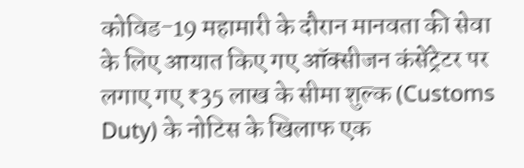कोविड-19 महामारी के दौरान मानवता की सेवा के लिए आयात किए गए ऑक्सीजन कंसेंट्रेटर पर लगाए गए ₹35 लाख के सीमा शुल्क (Customs Duty) के नोटिस के खिलाफ एक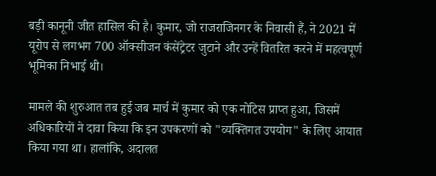बड़ी कानूनी जीत हासिल की है। कुमार, जो राजराजिनगर के निवासी हैं, ने 2021 में यूरोप से लगभग 700 ऑक्सीजन कंसेंट्रेटर जुटाने और उन्हें वितरित करने में महत्वपूर्ण भूमिका निभाई थी।

मामले की शुरुआत तब हुई जब मार्च में कुमार को एक नोटिस प्राप्त हुआ, जिसमें अधिकारियों ने दावा किया कि इन उपकरणों को "व्यक्तिगत उपयोग" के लिए आयात किया गया था। हालांकि, अदालत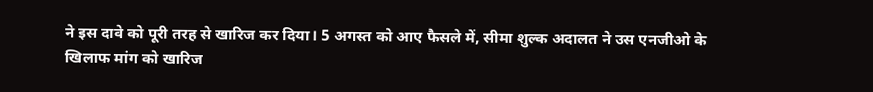ने इस दावे को पूरी तरह से खारिज कर दिया। 5 अगस्त को आए फैसले में, सीमा शुल्क अदालत ने उस एनजीओ के खिलाफ मांग को खारिज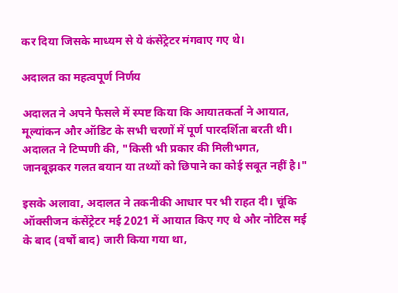कर दिया जिसके माध्यम से ये कंसेंट्रेटर मंगवाए गए थे।

अदालत का महत्वपूर्ण निर्णय

अदालत ने अपने फैसले में स्पष्ट किया कि आयातकर्ता ने आयात, मूल्यांकन और ऑडिट के सभी चरणों में पूर्ण पारदर्शिता बरती थी। अदालत ने टिप्पणी की, "किसी भी प्रकार की मिलीभगत, जानबूझकर गलत बयान या तथ्यों को छिपाने का कोई सबूत नहीं है।"

इसके अलावा, अदालत ने तकनीकी आधार पर भी राहत दी। चूंकि ऑक्सीजन कंसेंट्रेटर मई 2021 में आयात किए गए थे और नोटिस मई के बाद (वर्षों बाद) जारी किया गया था,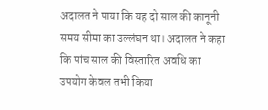अदालत ने पाया कि यह दो साल की कानूनी समय सीमा का उल्लंघन था। अदालत ने कहा कि पांच साल की विस्तारित अवधि का उपयोग केवल तभी किया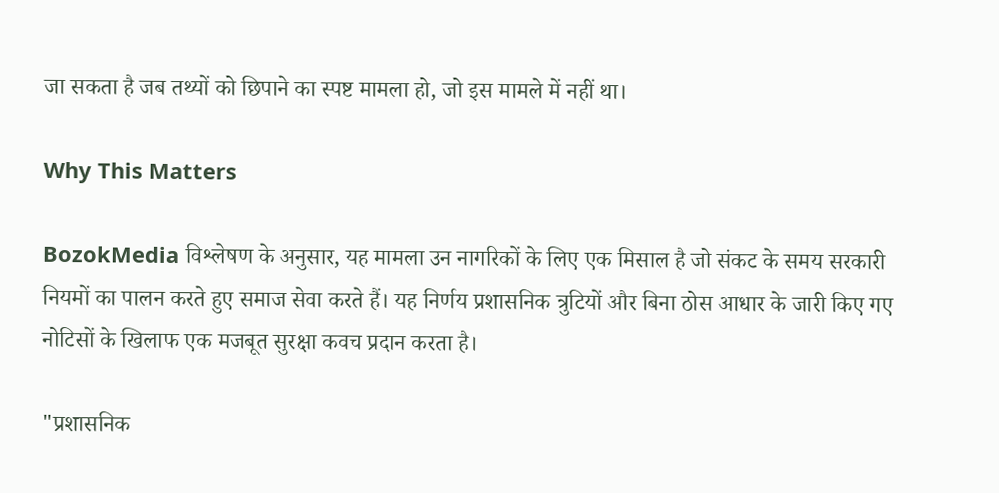जा सकता है जब तथ्यों को छिपाने का स्पष्ट मामला हो, जो इस मामले में नहीं था।

Why This Matters

BozokMedia विश्लेषण के अनुसार, यह मामला उन नागरिकों के लिए एक मिसाल है जो संकट के समय सरकारी नियमों का पालन करते हुए समाज सेवा करते हैं। यह निर्णय प्रशासनिक त्रुटियों और बिना ठोस आधार के जारी किए गए नोटिसों के खिलाफ एक मजबूत सुरक्षा कवच प्रदान करता है।

"प्रशासनिक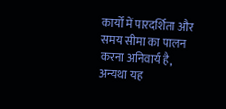कार्यों में पारदर्शिता और समय सीमा का पालन करना अनिवार्य है, अन्यथा यह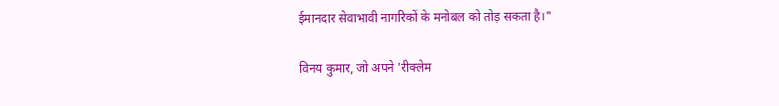ईमानदार सेवाभावी नागरिकों के मनोबल को तोड़ सकता है।"

विनय कुमार, जो अपने 'रीक्लेम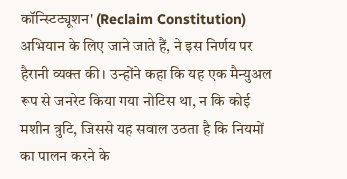कॉन्स्टिट्यूशन' (Reclaim Constitution) अभियान के लिए जाने जाते हैं, ने इस निर्णय पर हैरानी व्यक्त की। उन्होंने कहा कि यह एक मैन्युअल रूप से जनरेट किया गया नोटिस था, न कि कोई मशीन त्रुटि, जिससे यह सवाल उठता है कि नियमों का पालन करने के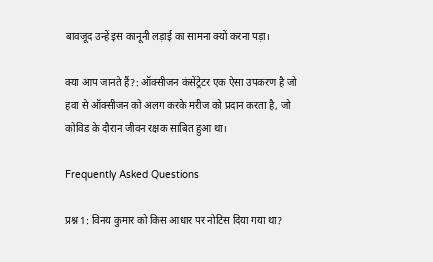बावजूद उन्हें इस कानूनी लड़ाई का सामना क्यों करना पड़ा।

क्या आप जानते हैं?: ऑक्सीजन कंसेंट्रेटर एक ऐसा उपकरण है जो हवा से ऑक्सीजन को अलग करके मरीज को प्रदान करता है, जो कोविड के दौरान जीवन रक्षक साबित हुआ था।

Frequently Asked Questions

प्रश्न 1: विनय कुमार को किस आधार पर नोटिस दिया गया था?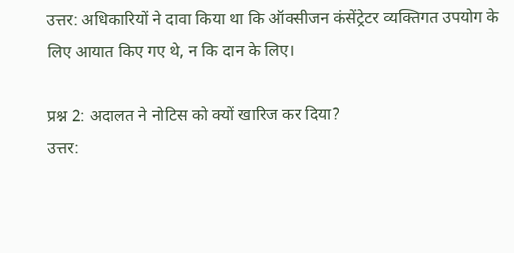उत्तर: अधिकारियों ने दावा किया था कि ऑक्सीजन कंसेंट्रेटर व्यक्तिगत उपयोग के लिए आयात किए गए थे, न कि दान के लिए।

प्रश्न 2: अदालत ने नोटिस को क्यों खारिज कर दिया?
उत्तर: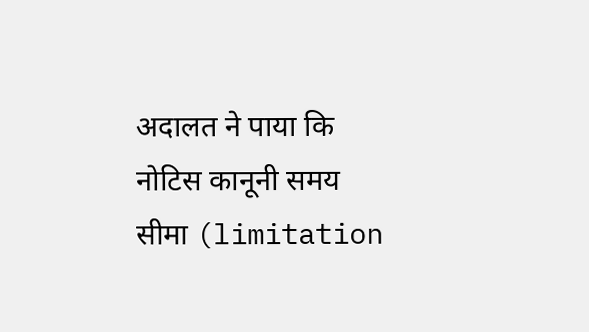अदालत ने पाया कि नोटिस कानूनी समय सीमा (limitation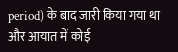period) के बाद जारी किया गया था और आयात में कोई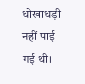धोखाधड़ी नहीं पाई गई थी।